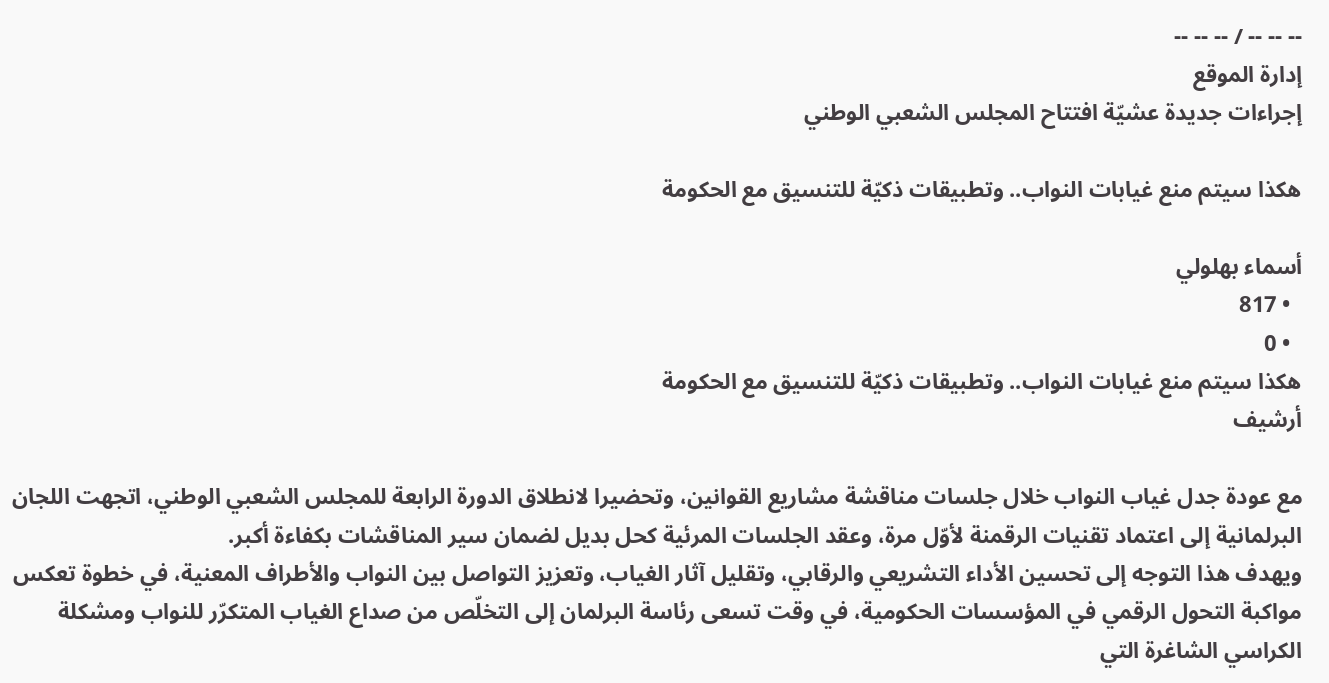-- -- -- / -- -- --
إدارة الموقع
إجراءات جديدة عشيّة افتتاح المجلس الشعبي الوطني

هكذا سيتم منع غيابات النواب.. وتطبيقات ذكيّة للتنسيق مع الحكومة

أسماء بهلولي
  • 817
  • 0
هكذا سيتم منع غيابات النواب.. وتطبيقات ذكيّة للتنسيق مع الحكومة
أرشيف

مع عودة جدل غياب النواب خلال جلسات مناقشة مشاريع القوانين، وتحضيرا لانطلاق الدورة الرابعة للمجلس الشعبي الوطني، اتجهت اللجان البرلمانية إلى اعتماد تقنيات الرقمنة لأوّل مرة، وعقد الجلسات المرئية كحل بديل لضمان سير المناقشات بكفاءة أكبر.
ويهدف هذا التوجه إلى تحسين الأداء التشريعي والرقابي، وتقليل آثار الغياب، وتعزيز التواصل بين النواب والأطراف المعنية، في خطوة تعكس مواكبة التحول الرقمي في المؤسسات الحكومية، في وقت تسعى رئاسة البرلمان إلى التخلّص من صداع الغياب المتكرّر للنواب ومشكلة الكراسي الشاغرة التي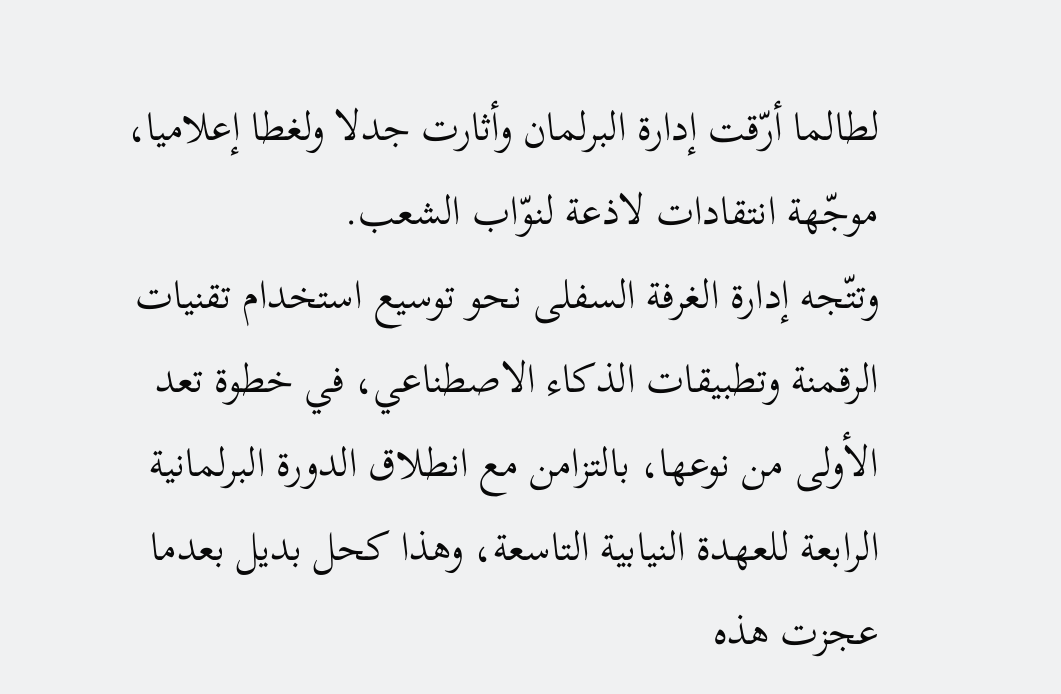لطالما أرّقت إدارة البرلمان وأثارت جدلا ولغطا إعلاميا، موجّهة انتقادات لاذعة لنوّاب الشعب.
وتتّجه إدارة الغرفة السفلى نحو توسيع استخدام تقنيات الرقمنة وتطبيقات الذكاء الاصطناعي، في خطوة تعد الأولى من نوعها، بالتزامن مع انطلاق الدورة البرلمانية الرابعة للعهدة النيابية التاسعة، وهذا كحل بديل بعدما عجزت هذه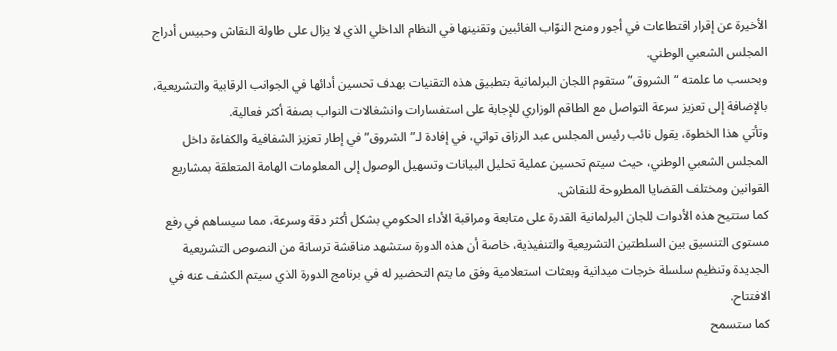الأخيرة عن إقرار اقتطاعات في أجور ومنح النوّاب الغائبين وتقنينها في النظام الداخلي الذي لا يزال على طاولة النقاش وحبيس أدراج المجلس الشعبي الوطني.
وبحسب ما علمته “الشروق” ستقوم اللجان البرلمانية بتطبيق هذه التقنيات بهدف تحسين أدائها في الجوانب الرقابية والتشريعية، بالإضافة إلى تعزيز سرعة التواصل مع الطاقم الوزاري للإجابة على استفسارات وانشغالات النواب بصفة أكثر فعالية.
وتأتي هذا الخطوة، يقول نائب رئيس المجلس عبد الرزاق تواتي، في إفادة لـ”الشروق” في إطار تعزيز الشفافية والكفاءة داخل المجلس الشعبي الوطني، حيث سيتم تحسين عملية تحليل البيانات وتسهيل الوصول إلى المعلومات الهامة المتعلقة بمشاريع القوانين ومختلف القضايا المطروحة للنقاش.
كما ستتيح هذه الأدوات للجان البرلمانية القدرة على متابعة ومراقبة الأداء الحكومي بشكل أكثر دقة وسرعة، مما سيساهم في رفع مستوى التنسيق بين السلطتين التشريعية والتنفيذية، خاصة أن هذه الدورة ستشهد مناقشة ترسانة من النصوص التشريعية الجديدة وتنظيم سلسلة خرجات ميدانية وبعثات استعلامية وفق ما يتم التحضير له في برنامج الدورة الذي سيتم الكشف عنه في الافتتاح.
كما ستسمح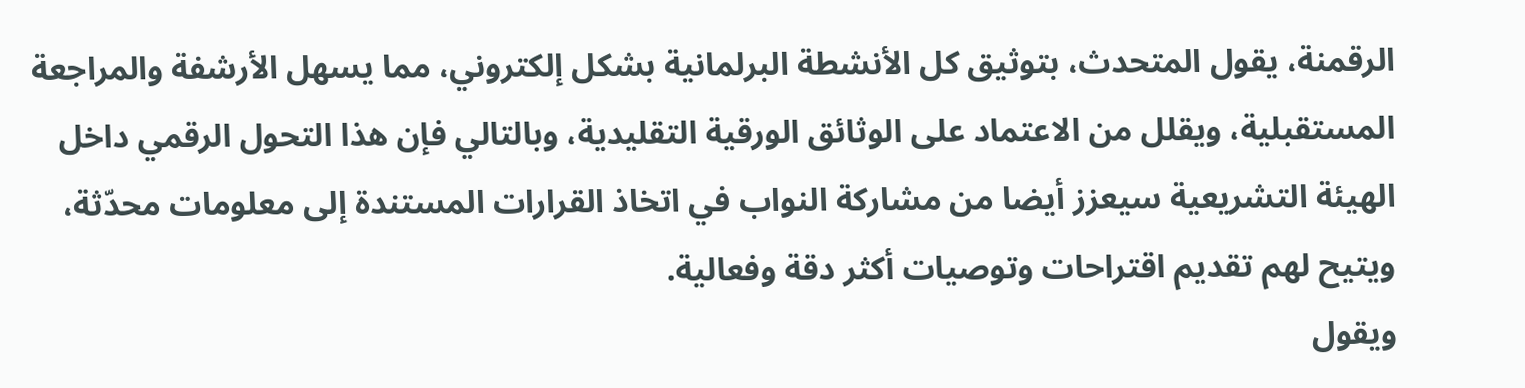الرقمنة، يقول المتحدث، بتوثيق كل الأنشطة البرلمانية بشكل إلكتروني، مما يسهل الأرشفة والمراجعة المستقبلية، ويقلل من الاعتماد على الوثائق الورقية التقليدية، وبالتالي فإن هذا التحول الرقمي داخل الهيئة التشريعية سيعزز أيضا من مشاركة النواب في اتخاذ القرارات المستندة إلى معلومات محدّثة، ويتيح لهم تقديم اقتراحات وتوصيات أكثر دقة وفعالية.
ويقول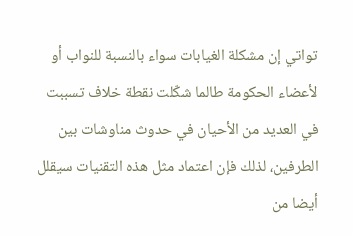تواتي إن مشكلة الغيابات سواء بالنسبة للنواب أو لأعضاء الحكومة طالما شكّلت نقطة خلاف تسببت في العديد من الأحيان في حدوث مناوشات بين الطرفين، لذلك فإن اعتماد مثل هذه التقنيات سيقلل أيضا من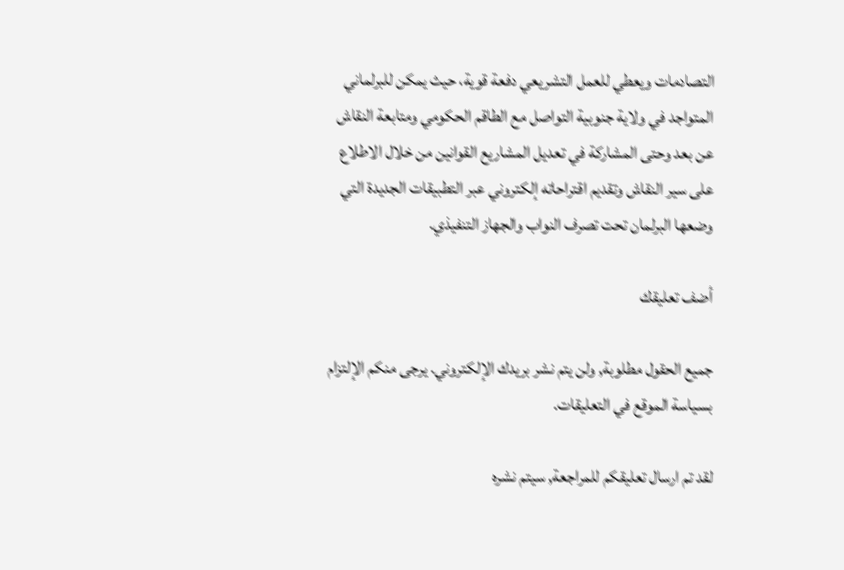التصادمات ويعطي للعمل التشريعي دفعة قوية، حيث يمكن للبرلماني المتواجد في ولاية جنوبية التواصل مع الطاقم الحكومي ومتابعة النقاش عن بعد وحتى المشاركة في تعديل المشاريع القوانين من خلال الاطلاع على سير النقاش وتقديم اقتراحاته إلكتروني عبر التطبيقات الجديدة التي وضعها البرلمان تحت تصرف النواب والجهاز التنفيذي.

أضف تعليقك

جميع الحقول مطلوبة, ولن يتم نشر بريدك الإلكتروني. يرجى منكم الإلتزام بسياسة الموقع في التعليقات.

لقد تم ارسال تعليقكم للمراجعة, سيتم نشره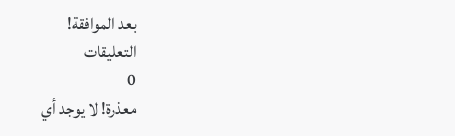بعد الموافقة!
التعليقات
0
معذرة! لا يوجد أي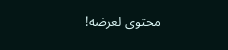محتوى لعرضه!